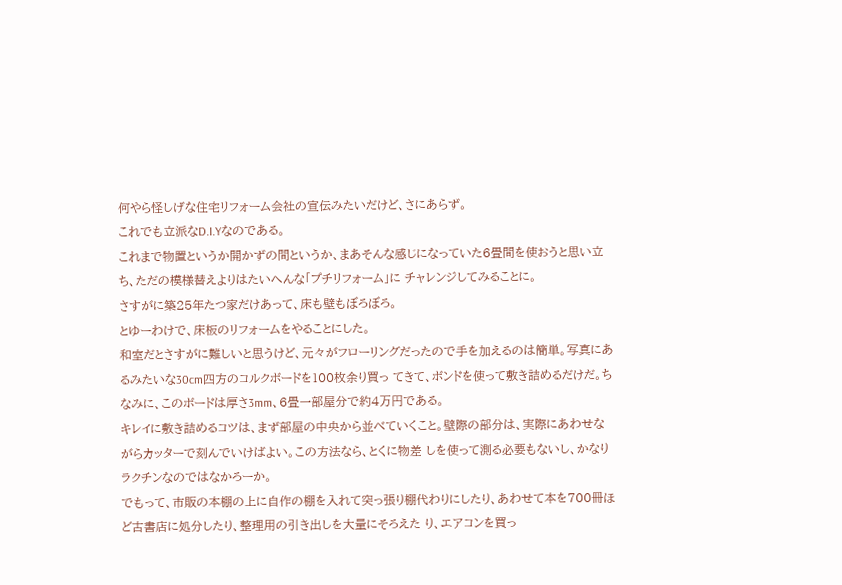何やら怪しげな住宅リフォーム会社の宣伝みたいだけど、さにあらず。
これでも立派なD.I.Yなのである。
これまで物置というか開かずの間というか、まあそんな感じになっていた6畳間を使おうと思い立ち、ただの模様替えよりはたいへんな「プチリフォーム」に チャレンジしてみることに。
さすがに築25年たつ家だけあって、床も壁もぼろぼろ。
とゆーわけで、床板のリフォームをやることにした。
和室だとさすがに難しいと思うけど、元々がフローリングだったので手を加えるのは簡単。写真にあるみたいな30cm四方のコルクボードを100枚余り買っ てきて、ボンドを使って敷き詰めるだけだ。ちなみに、このボードは厚さ3mm、6畳一部屋分で約4万円である。
キレイに敷き詰めるコツは、まず部屋の中央から並べていくこと。壁際の部分は、実際にあわせながらカッターで刻んでいけばよい。この方法なら、とくに物差 しを使って測る必要もないし、かなりラクチンなのではなかろーか。
でもって、市販の本棚の上に自作の棚を入れて突っ張り棚代わりにしたり、あわせて本を700冊ほど古書店に処分したり、整理用の引き出しを大量にそろえた り、エアコンを買っ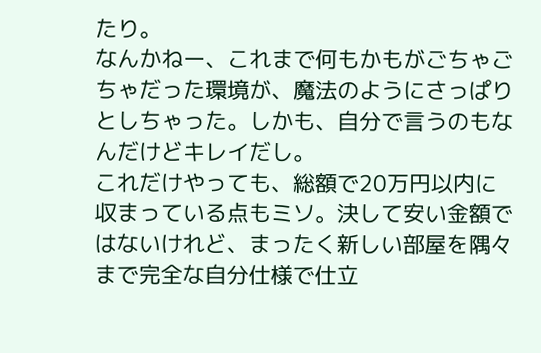たり。
なんかねー、これまで何もかもがごちゃごちゃだった環境が、魔法のようにさっぱりとしちゃった。しかも、自分で言うのもなんだけどキレイだし。
これだけやっても、総額で20万円以内に収まっている点もミソ。決して安い金額ではないけれど、まったく新しい部屋を隅々まで完全な自分仕様で仕立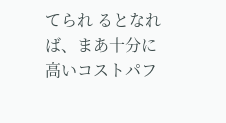てられ るとなれば、まあ十分に高いコストパフ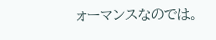ォーマンスなのでは。